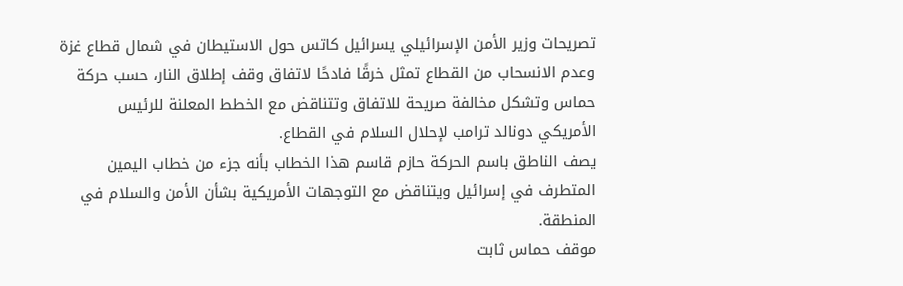تصريحات وزير الأمن الإسرائيلي يسرائيل كاتس حول الاستيطان في شمال قطاع غزة وعدم الانسحاب من القطاع تمثل خرقًا فادحًا لاتفاق وقف إطلاق النار، حسب حركة حماس وتشكل مخالفة صريحة للاتفاق وتتناقض مع الخطط المعلنة للرئيس الأمريكي دونالد ترامب لإحلال السلام في القطاع.
يصف الناطق باسم الحركة حازم قاسم هذا الخطاب بأنه جزء من خطاب اليمين المتطرف في إسرائيل ويتناقض مع التوجهات الأمريكية بشأن الأمن والسلام في المنطقة.
موقف حماس ثابت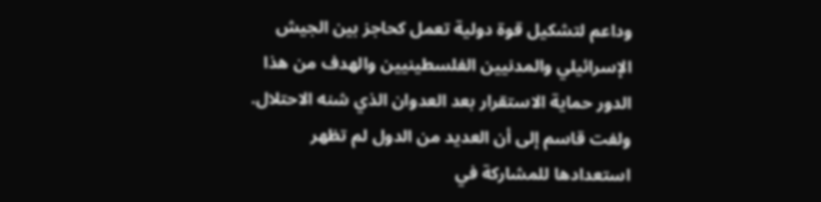وداعم لتشكيل قوة دولية تعمل كحاجز بين الجيش الإسرائيلي والمدنيين الفلسطينيين والهدف من هذا الدور حماية الاستقرار بعد العدوان الذي شنه الاحتلال.
ولفت قاسم إلى أن العديد من الدول لم تظهر استعدادها للمشاركة في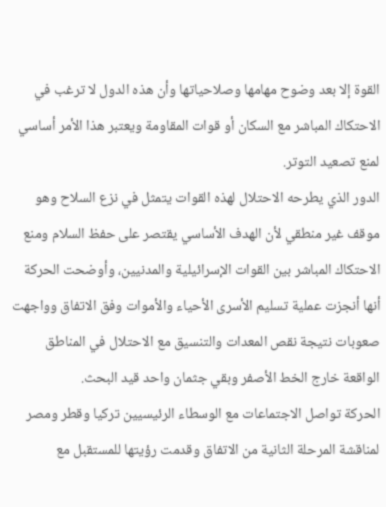القوة إلا بعد وضوح مهامها وصلاحياتها وأن هذه الدول لا ترغب في الاحتكاك المباشر مع السكان أو قوات المقاومة ويعتبر هذا الأمر أساسي لمنع تصعيد التوتر.
الدور الذي يطرحه الاحتلال لهذه القوات يتمثل في نزع السلاح وهو موقف غير منطقي لأن الهدف الأساسي يقتصر على حفظ السلام ومنع الاحتكاك المباشر بين القوات الإسرائيلية والمدنيين، وأوضحت الحركة أنها أنجزت عملية تسليم الأسرى الأحياء والأموات وفق الاتفاق وواجهت صعوبات نتيجة نقص المعدات والتنسيق مع الاحتلال في المناطق الواقعة خارج الخط الأصفر وبقي جثمان واحد قيد البحث.
الحركة تواصل الاجتماعات مع الوسطاء الرئيسيين تركيا وقطر ومصر لمناقشة المرحلة الثانية من الاتفاق وقدمت رؤيتها للمستقبل مع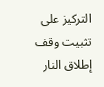التركيز على تثبيت وقف إطلاق النار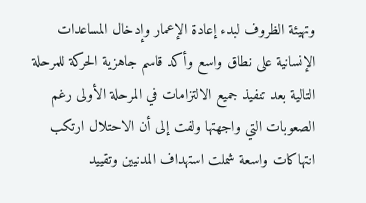وتهيئة الظروف لبدء إعادة الإعمار وإدخال المساعدات الإنسانية على نطاق واسع وأكد قاسم جاهزية الحركة للمرحلة التالية بعد تنفيذ جميع الالتزامات في المرحلة الأولى رغم الصعوبات التي واجهتها ولفت إلى أن الاحتلال ارتكب انتهاكات واسعة شملت استهداف المدنيين وتقييد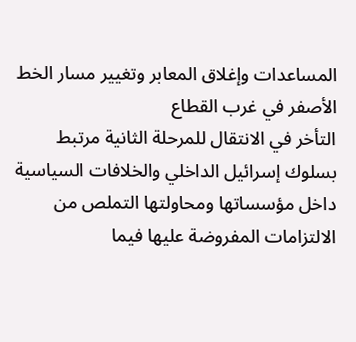المساعدات وإغلاق المعابر وتغيير مسار الخط الأصفر في غرب القطاع
التأخر في الانتقال للمرحلة الثانية مرتبط بسلوك إسرائيل الداخلي والخلافات السياسية داخل مؤسساتها ومحاولتها التملص من الالتزامات المفروضة عليها فيما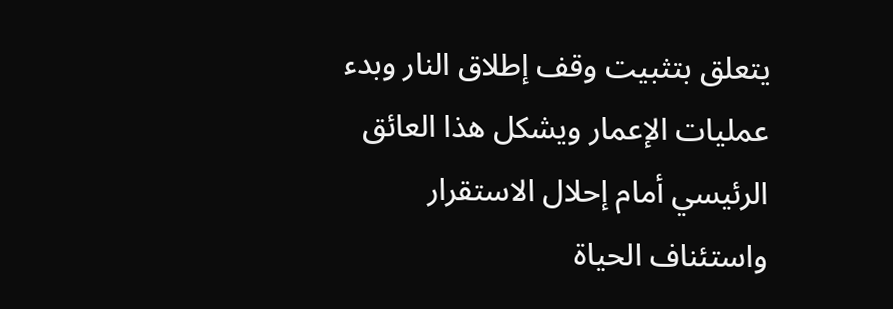يتعلق بتثبيت وقف إطلاق النار وبدء عمليات الإعمار ويشكل هذا العائق الرئيسي أمام إحلال الاستقرار واستئناف الحياة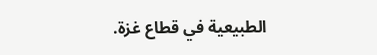الطبيعية في قطاع غزة.